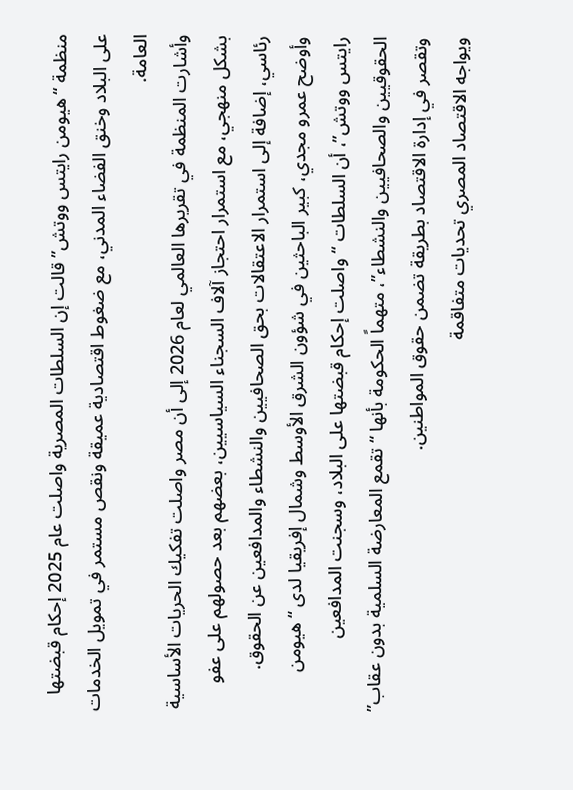منظمة “هيومن رايتس ووتش” قالت إن السلطات المصرية واصلت عام 2025 إحكام قبضتها على البلاد وخنق الفضاء المدني، مع ضغوط اقتصادية عميقة ونقص مستمر في تمويل الخدمات العامة.
وأشارت المنظمة في تقريرها العالمي لعام 2026 إلى أن مصر واصلت تفكيك الحريات الأساسية بشكل منهجي، مع استمرار احتجاز آلاف السجناء السياسيين، بعضهم بعد حصولهم على عفو رئاسي، إضافة إلى استمرار الاعتقالات بحق الصحافيين والنشطاء والمدافعين عن الحقوق.
وأوضح عمرو مجدي، كبير الباحثين في شؤون الشرق الأوسط وشمال إفريقيا لدى “هيومن رايتس ووتش”، أن السلطات “واصلت إحكام قبضتها على البلاد، وسجنت المدافعين الحقوقيين والصحافيين والنشطاء”، متهماً الحكومة بأنها “تقمع المعارضة السلمية بدون عقاب” وتقصر في إدارة الاقتصاد بطريقة تضمن حقوق المواطنين.
ويواجه الاقتصاد المصري تحديات متفاقمة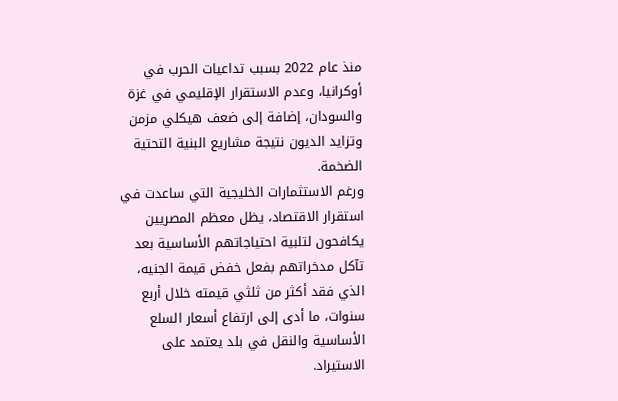منذ عام 2022 بسبب تداعيات الحرب في أوكرانيا، وعدم الاستقرار الإقليمي في غزة والسودان، إضافة إلى ضعف هيكلي مزمن وتزايد الديون نتيجة مشاريع البنية التحتية الضخمة.
ورغم الاستثمارات الخليجية التي ساعدت في استقرار الاقتصاد، يظل معظم المصريين يكافحون لتلبية احتياجاتهم الأساسية بعد تآكل مدخراتهم بفعل خفض قيمة الجنيه، الذي فقد أكثر من ثلثي قيمته خلال أربع سنوات، ما أدى إلى ارتفاع أسعار السلع الأساسية والنقل في بلد يعتمد على الاستيراد.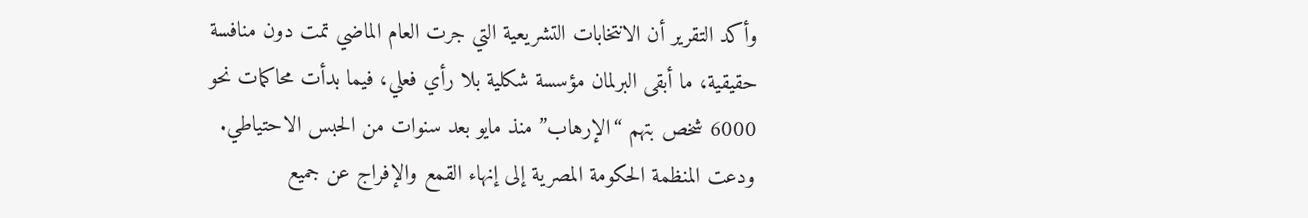وأكد التقرير أن الانتخابات التشريعية التي جرت العام الماضي تمت دون منافسة حقيقية، ما أبقى البرلمان مؤسسة شكلية بلا رأي فعلي، فيما بدأت محاكمات نحو 6000 شخص بتهم “الإرهاب” منذ مايو بعد سنوات من الحبس الاحتياطي.
ودعت المنظمة الحكومة المصرية إلى إنهاء القمع والإفراج عن جميع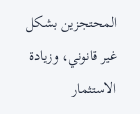المحتجزين بشكل غير قانوني، وزيادة الاستثمار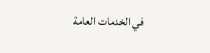في الخدمات العامة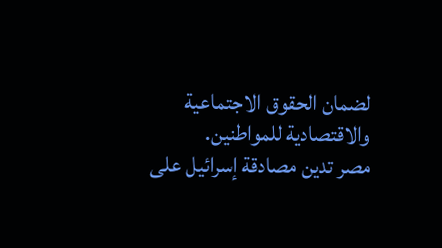لضمان الحقوق الاجتماعية والاقتصادية للمواطنين.
مصر تدين مصادقة إسرائيل على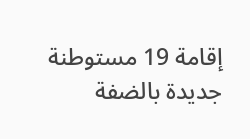إقامة 19 مستوطنة جديدة بالضفة